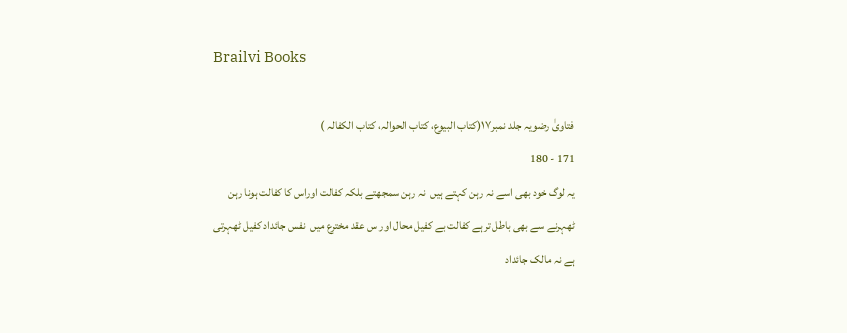Brailvi Books

فتاویٰ رضویہ جلد نمبر۱۷(کتاب البیوع، کتاب الحوالہ، کتاب الکفالہ )
171 - 180
یہ لوگ خود بھی اسے نہ رہن کہتے ہیں  نہ رہن سمجھتے بلکہ کفالت اوراس کا کفالت ہونا رہن ٹھہرنے سے بھی باطل ترہے کفالت بے کفیل محال اور س عقد مخترع میں  نفس جائداد کفیل ٹھہرتی ہے نہ مالک جائداد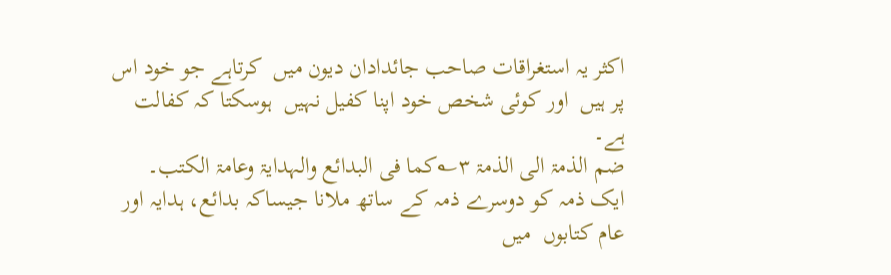اکثر یہ استغراقات صاحب جائدادان دیون میں  کرتاہے جو خود اس پر ہیں  اور کوئی شخص خود اپنا کفیل نہیں  ہوسکتا کہ کفالت ہے۔
ضم الذمۃ الی الذمۃ ۳؎کما فی البدائع والہدایۃ وعامۃ الکتب۔
ایک ذمہ کو دوسرے ذمہ کے ساتھ ملانا جیساکہ بدائع، ہدایہ اور عام کتابوں  میں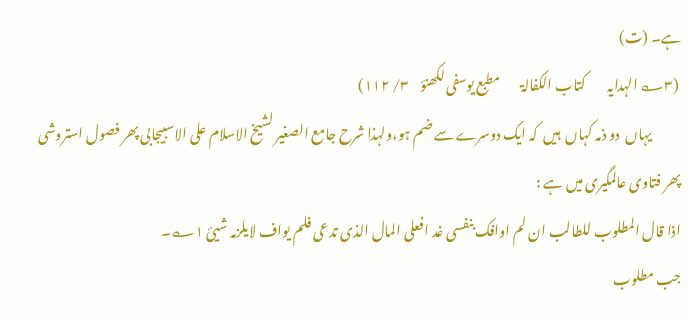ہے۔ (ت)
 (۳؎ الہدایہ        کتاب الکفالۃ        مطبع یوسفی لکھنؤ    ۳/ ۱۱۲)
           یہاں  دو ذمہ کہاں  ہیں  کہ ایک دوسرے سے ضم ہو،ولہذا شرح جامع الصغیر لشیخ الاسلام علی الاسبیجابی پھر فصول استروشی پھر فتاوی عالمگیری میں ہے :
اذا قال المطلوب للطالب ان لم اوافک بنفسی غد افعلی المال الذی تدعی فلم یواف لایلزمہ شیئ ۱؎۔
جب مطلوب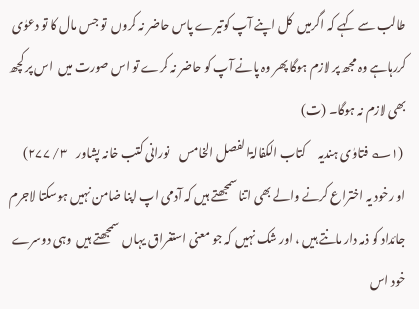طالب سے کہے کہ اگرمیں  کل اپنے آپ کوتیرے پاس حاضر نہ کروں  تو جس مال کا تو دعوٰی کررہاہے وہ مجھ پر لازم ہوگا پھر وہ پانے آپ کو حاضر نہ کرے تو اس صورت میں  اس پر کچھ بھی لازم نہ ہوگا۔ (ت)
 (۱؎ فتاوٰی ہندیہ     کتاب الکفالۃالفصل الخامس    نورانی کتب خانہ پشاور    ۳/ ۲۷۷)
او رخود یہ اختراع کرنے والے بھی اتنا سمجھتے ہیں کہ آدمی اپ اپنا ضامن نہیں ہوسکتا لاجرم جائداد کو ذمہ دار مانتے ہیں ، اور شک نہیں کہ جو معنی استغراق یہاں  سمجھتے ہیں  وہی دوسرے خود اس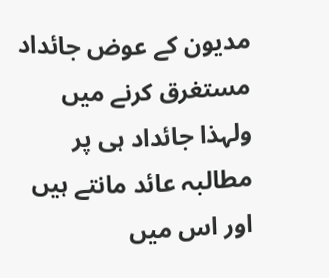مدیون کے عوض جائداد مستغرق کرنے میں  ولہذا جائداد ہی پر مطالبہ عائد مانتے ہیں  اور اس میں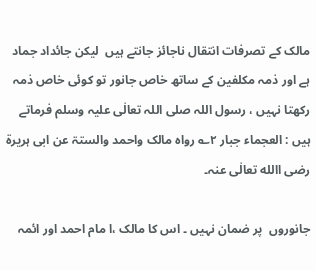مالک کے تصرفات انتقال ناجائز جانتے ہیں  لیکن جائداد جماد ہے اور ذمہ مکلفین کے ساتھ خاص جانور تو کوئی خاص ذمہ رکھتا نہیں ، رسول اللہ صلی اللہ تعالٰی علیہ وسلم فرماتے ہیں : العجماء جبار ۲؎ رواہ مالک واحمد والستۃ عن ابی ہریرۃ رضی االله تعالٰی عنہ۔

جانوروں  پر ضمان نہیں ۔ اس کا مالک ،ا مام احمد اور ائمہ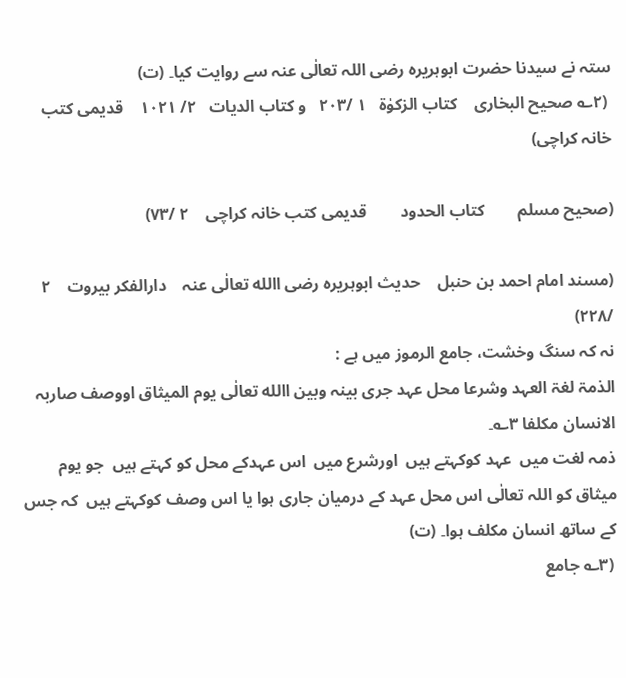ستہ نے سیدنا حضرت ابوہریرہ رضی اللہ تعالٰی عنہ سے روایت کیا۔ (ت)
 (۲؎ صحیح البخاری    کتاب الزکوٰۃ   ۱ /۲۰۳   و کتاب الدیات   ۲/ ۱۰۲۱    قدیمی کتب خانہ کراچی)

(صحیح مسلم        کتاب الحدود        قدیمی کتب خانہ کراچی    ۲ /۷۳)

(مسند امام احمد بن حنبل    حدیث ابوہریرہ رضی االله تعالٰی عنہ    دارالفکر بیروت    ۲ /۲۲۸)
نہ کہ سنگ وخشت، جامع الرموز میں ہے :
الذمۃ لغۃ العہد وشرعا محل عہد جری بینہ وبین االله تعالٰی یوم المیثاق اووصف صاربہ الانسان مکلفا ۳؎۔
ذمہ لغت میں  عہد کوکہتے ہیں  اورشرع میں  اس عہدکے محل کو کہتے ہیں  جو یوم میثاق کو اللہ تعالٰی اس محل عہد کے درمیان جاری ہوا یا اس وصف کوکہتے ہیں  کہ جس کے ساتھ انسان مکلف ہوا۔ (ت)
 (۳؎ جامع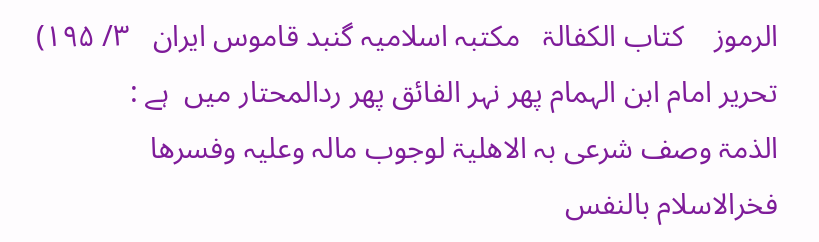الرموز    کتاب الکفالۃ   مکتبہ اسلامیہ گنبد قاموس ایران   ۳/ ۱۹۵)
تحریر امام ابن الہمام پھر نہر الفائق پھر ردالمحتار میں  ہے :
الذمۃ وصف شرعی بہ الاھلیۃ لوجوب مالہ وعلیہ وفسرھا فخرالاسلام بالنفس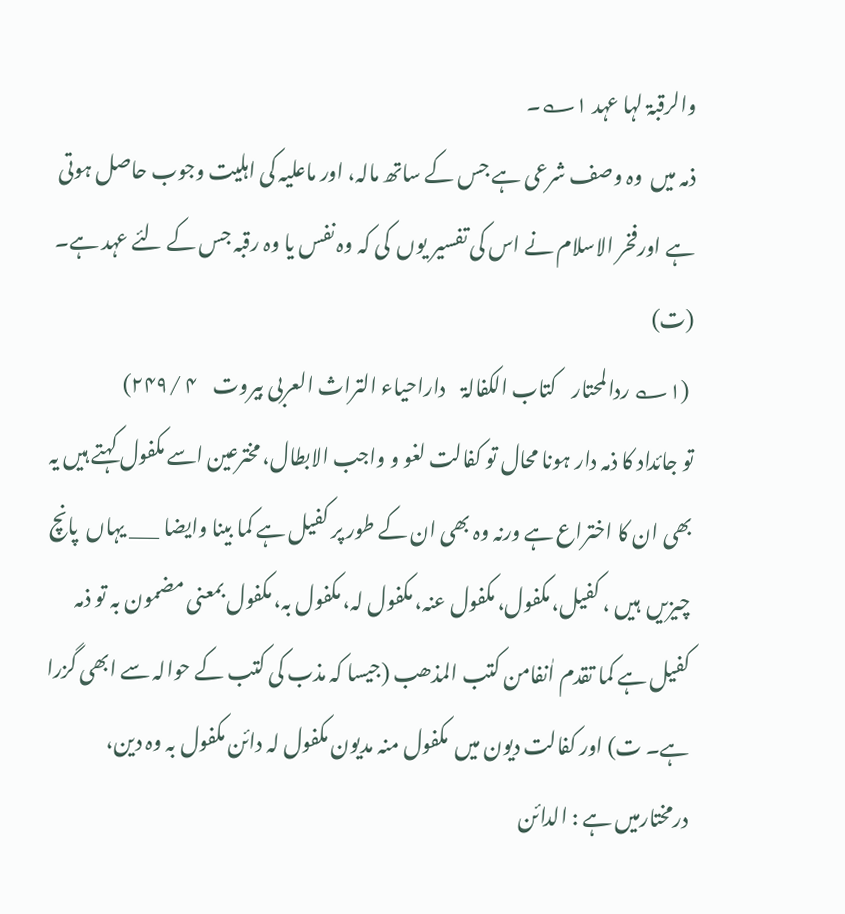والرقبۃ لہا عہد ۱؎۔
ذمہ میں  وہ وصف شرعی ہے جس کے ساتھ مالہ، اور ماعلیہ کی اہلیت وجوب حاصل ہوتی ہے اورفخر الاسلام نے اس کی تفسیر یوں  کی کہ وہ نفس یا وہ رقبہ جس کے لئے عہد ہے۔ (ت)
 (۱؎ ردالمحتار    کتاب الکفالۃ    داراحیاء التراث العربی بیروت    ۴ /۲۴۹)
تو جائداد کا ذمہ دار ہونا محال تو کفالت لغو و واجب الابطال، مخترعین اسے مکفول کہتے ہیں یہ بھی ان کا اختراع ہے ورنہ وہ بھی ان کے طور پر کفیل ہے کما بینا وایضا ___ یہاں  پانچ چیزیں  ہیں ، کفیل، مکفول، مکفول عنہ، مکفول لہ، مکفول بہ، مکفول بمعنی مضمون بہ تو ذمہ کفیل ہے کما تقدم اٰنفامن کتب المذھب (جیسا کہ مذب کی کتب کے حوالہ سے ابھی گزرا ہے۔ ت) اور کفالت دیون میں  مکفول منہ مدیون مکفول لہ دائن مکفول بہ وہ دین، درمختارمیں ہے : الدائن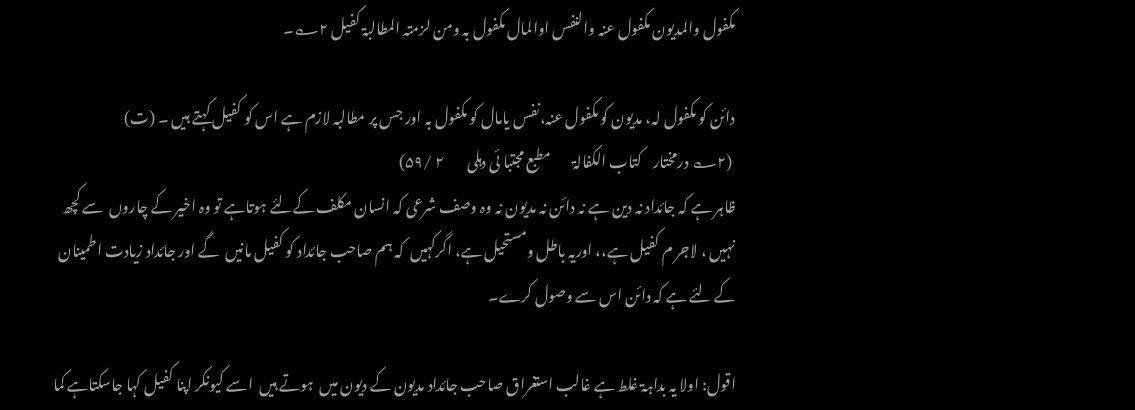مکفول والمدیون مکفول عنہ والنفس اوالمال مکفول بہ ومن لزمتہ المطالبۃ کفیل ۲؎۔

دائن کو مکفول لہ، مدیون کو مکفول عنہ،نفس یامال کو مکفول بہ اور جس پر مطالبہ لازم ہے اس کو کفیل کہتے ہیں ۔ (ت)
 (۲؎ درمختار    کتاب الکفالۃ        مطبع مجتبا ئی دہلی        ۲ /۵۹)
ظاہر ہے کہ جائداد نہ دین ہے نہ دائن نہ مدیون نہ وہ وصف شرعی کہ انسان مکلف کےلئے ہوتاہے تو وہ اخیر کے چاروں  سے کچھ نہیں ، لاجر م کفیل ہے،، اوریہ باطل ومستحیل ہے، اگرکہیں  کہ ہم صاحب جائداد کو کفیل مانیں  گے اور جائداد زیادت اطمینان کے لئے ہے کہ دائن اس سے وصول کرے۔

اقول: اولا یہ بداہۃ غلط ہے غالب استغراق صاحب جائداد مدیون کے دیون میں  ہوتے ہیں  اسے کیونکر اپنا کفیل کہا جاسکتاہے کما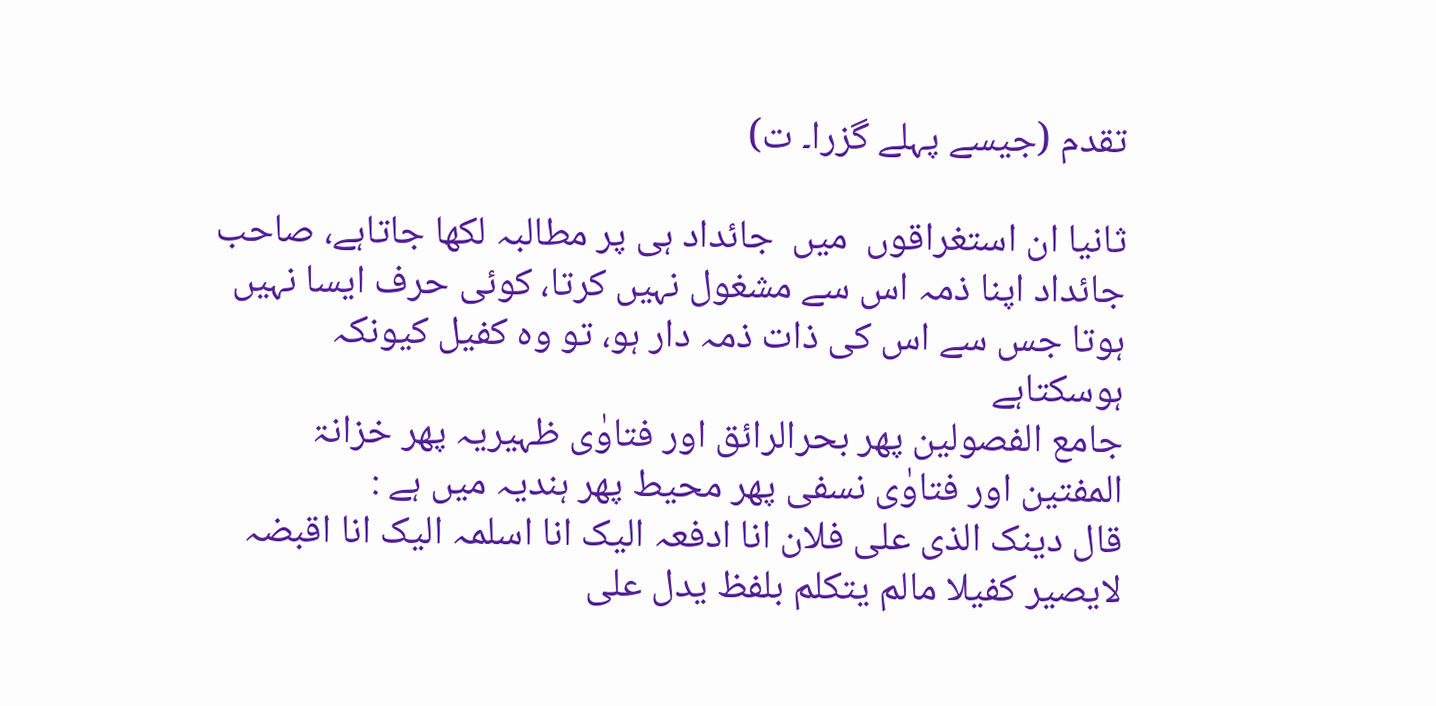تقدم (جیسے پہلے گزرا۔ ت)

ثانیا ان استغراقوں  میں  جائداد ہی پر مطالبہ لکھا جاتاہے، صاحب جائداد اپنا ذمہ اس سے مشغول نہیں کرتا، کوئی حرف ایسا نہیں  ہوتا جس سے اس کی ذات ذمہ دار ہو، تو وہ کفیل کیونکہ ہوسکتاہے
جامع الفصولین پھر بحرالرائق اور فتاوٰی ظہیریہ پھر خزانۃ المفتین اور فتاوٰی نسفی پھر محیط پھر ہندیہ میں ہے :
قال دینک الذی علی فلان انا ادفعہ الیک انا اسلمہ الیک انا اقبضہ لایصیر کفیلا مالم یتکلم بلفظ یدل علی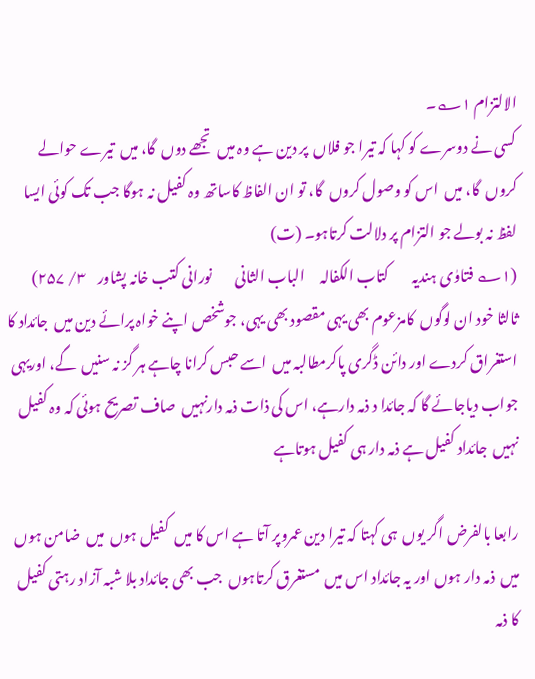الالتزام ۱؎۔
کسی نے دوسرے کو کہا کہ تیرا جو فلاں  پر دین ہے وہ میں  تجھے دوں  گا، میں  تیرے حوالے کروں  گا، میں  اس کو وصول کروں  گا، تو ان الفاظ کاساتھ وہ کفیل نہ ہوگا جب تک کوئی ایسا لفظ نہ بولے جو التزام پر دلالت کرتاہو۔ (ت)
(۱؎ فتاوٰی ہندیہ        کتاب الکفالہ     الباب الثانی        نورانی کتب خانہ پشاور    ۳/ ۲۵۷)
ثالثا خود ان لوگوں  کامزعوم بھی یہی مقصود بھی یہی، جوشخص اپنے خواہ پرائے دین میں  جائداد کا استغراق کردے اور دائن ڈگری پاکرمطالبہ میں  اسے حبس کرانا چاہے ہر گز نہ سنیں  گے، اوریہی جواب دیاجائے گا کہ جائدا د ذمہ دارہے، اس کی ذات ذمہ دارنہیں  صاف تصریح ہوئی کہ وہ کفیل نہیں  جائداد کفیل ہے ذمہ دار ہی کفیل ہوتاہے

رابعا بالفرض اگر یوں  ہی کہتا کہ تیرا دین عمروپر آتا ہے اس کا میں  کفیل ہوں  میں  ضامن ہوں  میں  ذمہ دار ہوں اور یہ جائداد اس میں  مستغرق کرتاہوں  جب بھی جائداد بلا شبہ آزاد رہتی کفیل کا ذمہ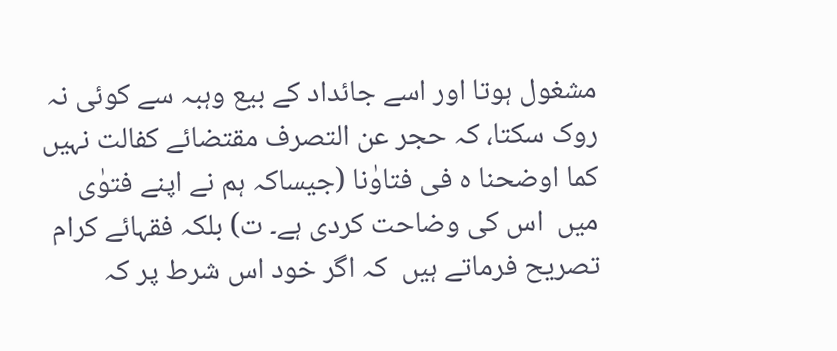مشغول ہوتا اور اسے جائداد کے بیع وہبہ سے کوئی نہ روک سکتا، کہ حجر عن التصرف مقتضائے کفالت نہیں  کما اوضحنا ہ فی فتاوٰنا (جیساکہ ہم نے اپنے فتوٰی میں  اس کی وضاحت کردی ہے۔ ت) بلکہ فقہائے کرام تصریح فرماتے ہیں  کہ اگر خود اس شرط پر کہ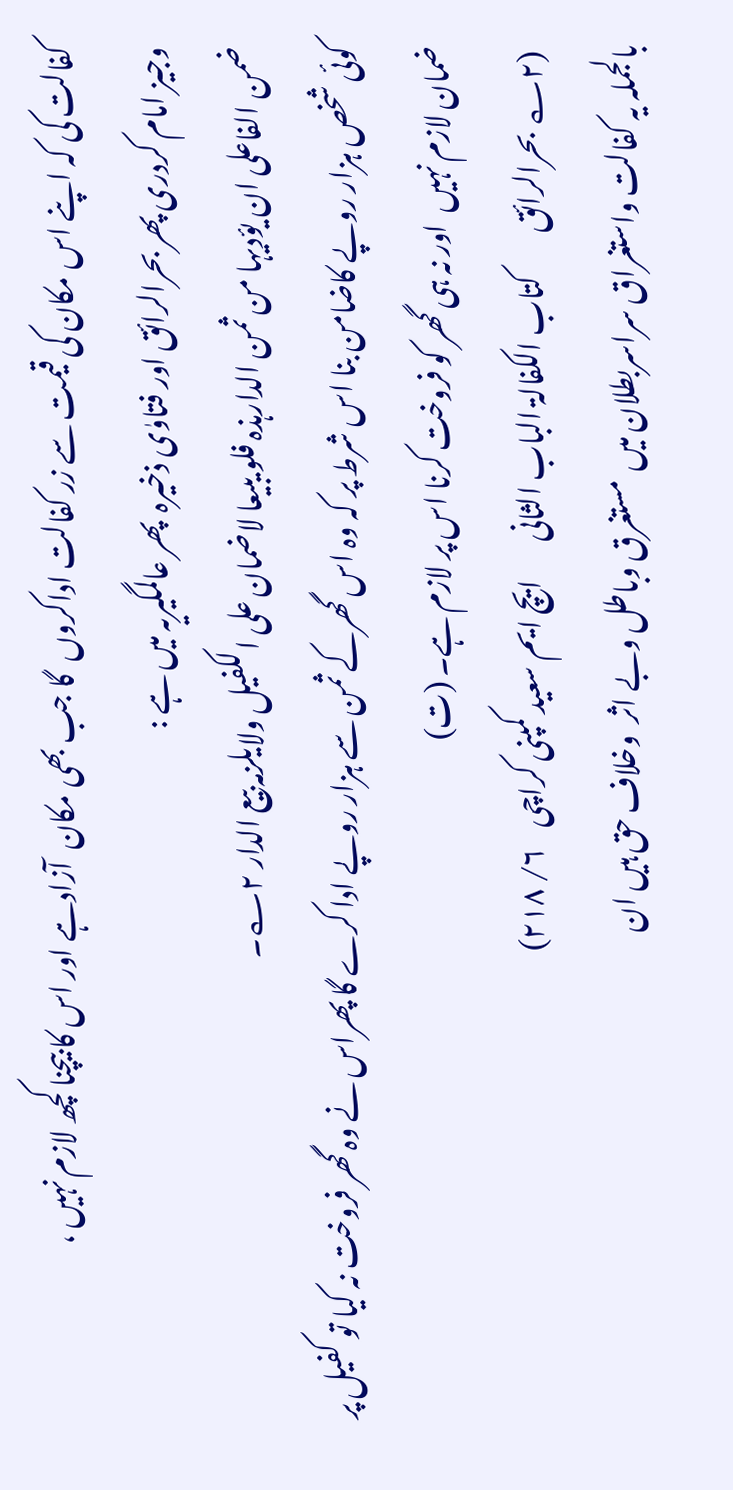کفالت کی کہ اپنے اس مکان کی قیمت سے زر کفالت اداکروں  گا جب بھی مکان  آزادہے اور اس کا بیچنا کچھ لازم نہیں ،
وجیز امام کردری پھر بحرالرائق اور فتاوٰی ذخیرہ  پھر عالمگیریہ میں ہے :
ضمن الفاعلی ان یؤدیہا من ثمن الدارہذہ فلو یبیعا لاضمان علی الکفیل ولایلزمہ بیع الدار ۲؎۔
کوئی شخص ہزار روپے کاضامن بنا اس شرط پر کہ وہ اس گھرکے ثمن سے ہزار روپے ادا کرے گا پھراس نے وہ گھر فروخت نہ کیا تو کفیل پر ضمان لازم نہیں  اور نہ ہی گھر کو فروخت کرنا اس پر لازم ہے۔ (ت)
 (۲؎ بحرالرائق        کتاب الکفالۃ الباب الثانی       ایچ ایم سعید کمپنی کراچی    ۶/ ۲۱۸)
بالجملہ یہ کفالت واستغراق سراسربطلان میں  مستغرق وباطل وبے اثر  وخلاف حق ہیں ان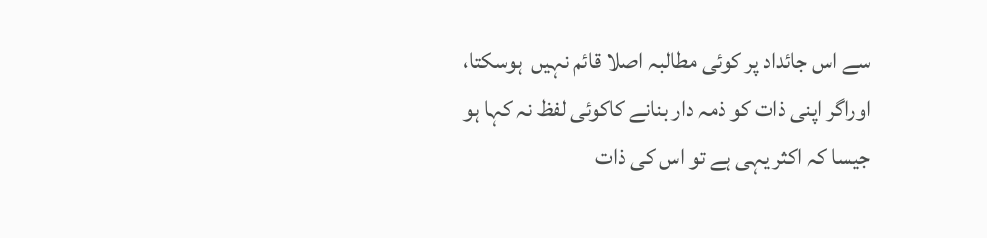سے اس جائداد پر کوئی مطالبہ اصلا قائم نہیں  ہوسکتا، اوراگر اپنی ذات کو ذمہ دار بنانے کاکوئی لفظ نہ کہا ہو جیسا کہ اکثر یہی ہے تو اس کی ذات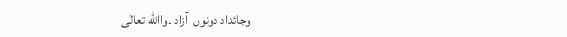وجائداد دونوں  آزاد ۔واالله تعالٰی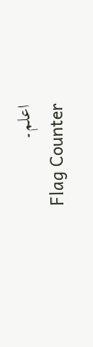اعلم۔
Flag Counter